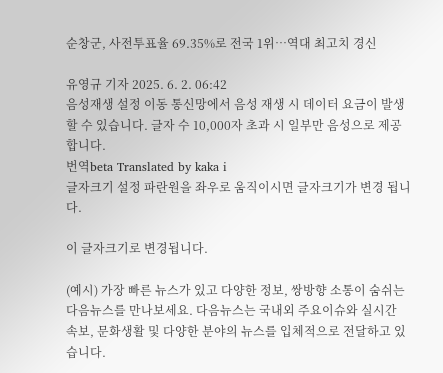순창군, 사전투표율 69.35%로 전국 1위…역대 최고치 경신

유영규 기자 2025. 6. 2. 06:42
음성재생 설정 이동 통신망에서 음성 재생 시 데이터 요금이 발생할 수 있습니다. 글자 수 10,000자 초과 시 일부만 음성으로 제공합니다.
번역beta Translated by kaka i
글자크기 설정 파란원을 좌우로 움직이시면 글자크기가 변경 됩니다.

이 글자크기로 변경됩니다.

(예시) 가장 빠른 뉴스가 있고 다양한 정보, 쌍방향 소통이 숨쉬는 다음뉴스를 만나보세요. 다음뉴스는 국내외 주요이슈와 실시간 속보, 문화생활 및 다양한 분야의 뉴스를 입체적으로 전달하고 있습니다.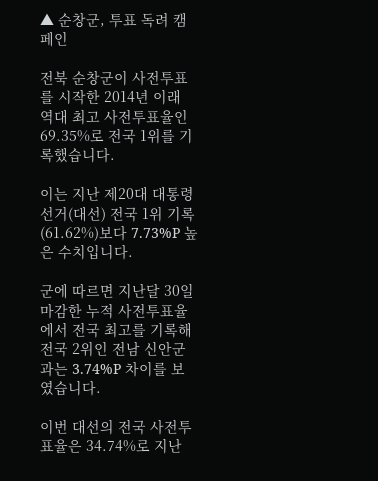▲ 순창군, 투표 독려 캠페인

전북 순창군이 사전투표를 시작한 2014년 이래 역대 최고 사전투표율인 69.35%로 전국 1위를 기록했습니다.

이는 지난 제20대 대통령선거(대선) 전국 1위 기록(61.62%)보다 7.73%P 높은 수치입니다.

군에 따르면 지난달 30일 마감한 누적 사전투표율에서 전국 최고를 기록해 전국 2위인 전남 신안군과는 3.74%P 차이를 보였습니다.

이번 대선의 전국 사전투표율은 34.74%로 지난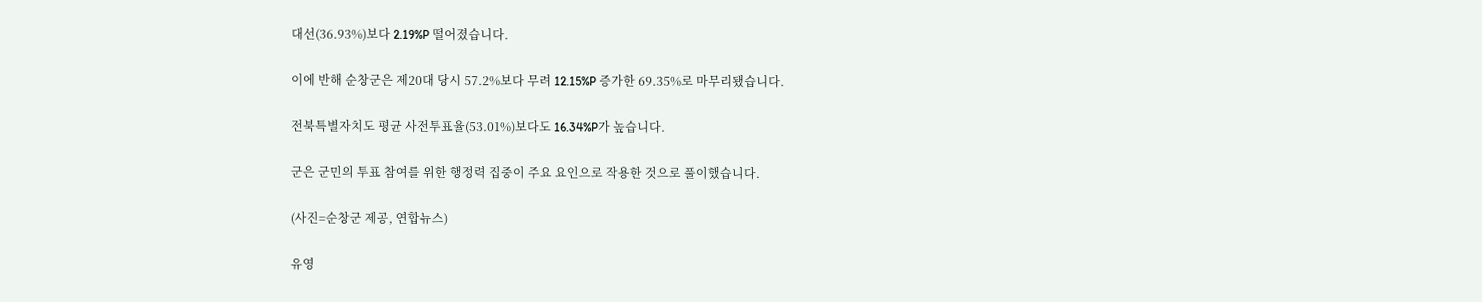대선(36.93%)보다 2.19%P 떨어졌습니다.

이에 반해 순창군은 제20대 당시 57.2%보다 무려 12.15%P 증가한 69.35%로 마무리됐습니다.

전북특별자치도 평균 사전투표율(53.01%)보다도 16.34%P가 높습니다.

군은 군민의 투표 참여를 위한 행정력 집중이 주요 요인으로 작용한 것으로 풀이했습니다.

(사진=순창군 제공, 연합뉴스)

유영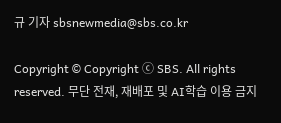규 기자 sbsnewmedia@sbs.co.kr

Copyright © Copyright ⓒ SBS. All rights reserved. 무단 전재, 재배포 및 AI학습 이용 금지